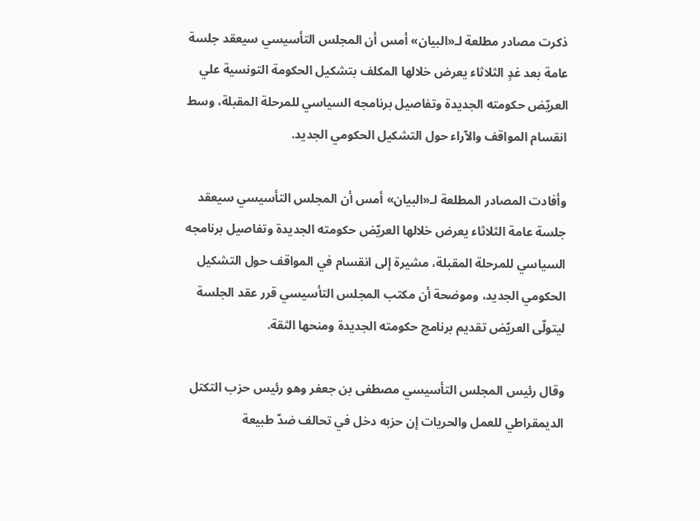ذكرت مصادر مطلعة لـ«البيان» أمس أن المجلس التأسيسي سيعقد جلسة عامة بعد غدٍ الثلاثاء يعرض خلالها المكلف بتشكيل الحكومة التونسية علي العريّض حكومته الجديدة وتفاصيل برنامجه السياسي للمرحلة المقبلة، وسط انقسام المواقف والآراء حول التشكيل الحكومي الجديد.

وأفادت المصادر المطلعة لـ«البيان» أمس أن المجلس التأسيسي سيعقد جلسة عامة الثلاثاء يعرض خلالها العريّض حكومته الجديدة وتفاصيل برنامجه السياسي للمرحلة المقبلة، مشيرة إلى انقسام في المواقف حول التشكيل الحكومي الجديد، وموضحة أن مكتب المجلس التأسيسي قرر عقد الجلسة ليتولّى العريّض تقديم برنامج حكومته الجديدة ومنحها الثقة.

وقال رئيس المجلس التأسيسي مصطفى بن جعفر وهو رئيس حزب التكتل الديمقراطي للعمل والحريات إن حزبه دخل في تحالف ضدّ طبيعة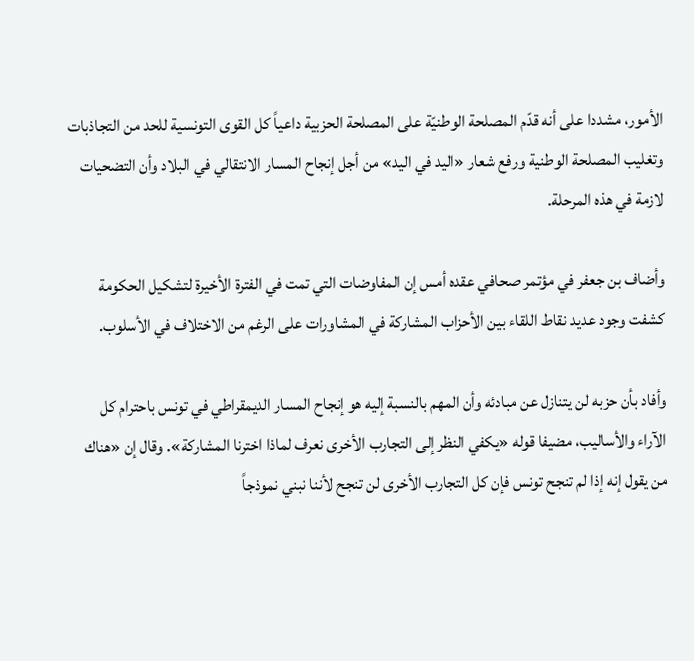الأمور، مشددا على أنه قدّم المصلحة الوطنيّة على المصلحة الحزبية داعياً كل القوى التونسية للحد من التجاذبات وتغليب المصلحة الوطنية ورفع شعار «اليد في اليد» من أجل إنجاح المسار الانتقالي في البلاد وأن التضحيات لازمة في هذه المرحلة.

وأضاف بن جعفر في مؤتمر صحافي عقده أمس إن المفاوضات التي تمت في الفترة الأخيرة لتشكيل الحكومة كشفت وجود عديد نقاط اللقاء بين الأحزاب المشاركة في المشاورات على الرغم من الاختلاف في الأسلوب.

وأفاد بأن حزبه لن يتنازل عن مبادئه وأن المهم بالنسبة إليه هو إنجاح المسار الديمقراطي في تونس باحترام كل الآراء والأساليب، مضيفا قوله «يكفي النظر إلى التجارب الأخرى نعرف لماذا اخترنا المشاركة». وقال إن «هناك من يقول إنه إذا لم تنجح تونس فإن كل التجارب الأخرى لن تنجح لأننا نبني نموذجاً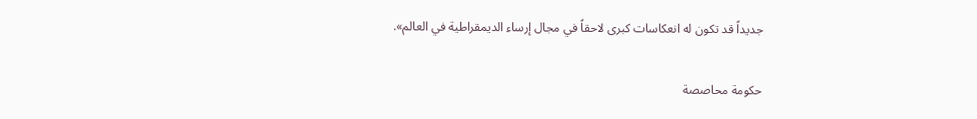جديداً قد تكون له انعكاسات كبرى لاحقاً في مجال إرساء الديمقراطية في العالم».

حكومة محاصصة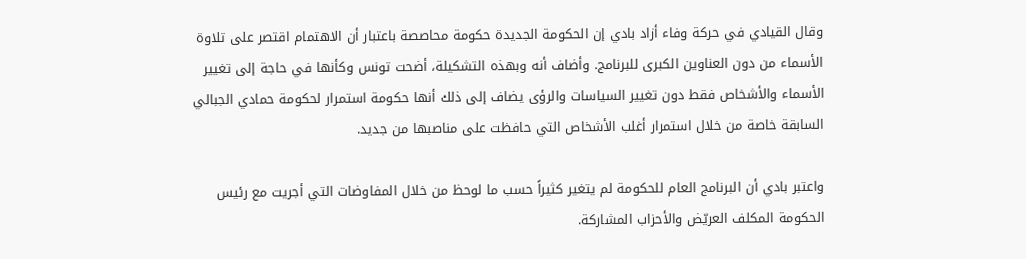وقال القيادي في حركة وفاء أزاد بادي إن الحكومة الجديدة حكومة محاصصة باعتبار أن الاهتمام اقتصر على تلاوة الأسماء من دون العناوين الكبرى للبرنامج. وأضاف أنه وبهذه التشكيلة، أضحت تونس وكأنها في حاجة إلى تغيير الأسماء والأشخاص فقط دون تغيير السياسات والرؤى يضاف إلى ذلك أنها حكومة استمرار لحكومة حمادي الجبالي السابقة خاصة من خلال استمرار أغلب الأشخاص التي حافظت على مناصبها من جديد.

واعتبر بادي أن البرنامج العام للحكومة لم يتغير كثيراً حسب ما لوحظ من خلال المفاوضات التي أجريت مع رئيس الحكومة المكلف العريّض والأحزاب المشاركة.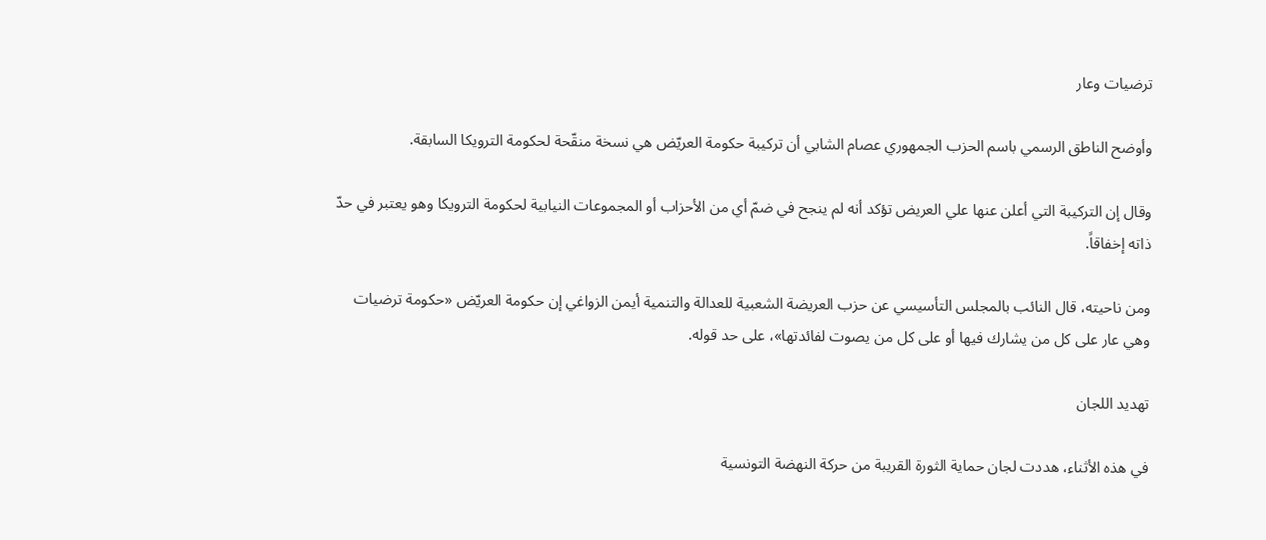ترضيات وعار

وأوضح الناطق الرسمي باسم الحزب الجمهوري عصام الشابي أن تركيبة حكومة العريّض هي نسخة منقّحة لحكومة الترويكا السابقة.

وقال إن التركيبة التي أعلن عنها علي العريض تؤكد أنه لم ينجح في ضمّ أي من الأحزاب أو المجموعات النيابية لحكومة الترويكا وهو يعتبر في حدّ ذاته إخفاقاً.

ومن ناحيته، قال النائب بالمجلس التأسيسي عن حزب العريضة الشعبية للعدالة والتنمية أيمن الزواغي إن حكومة العريّض «حكومة ترضيات وهي عار على كل من يشارك فيها أو على كل من يصوت لفائدتها»، على حد قوله.

تهديد اللجان

في هذه الأثناء، هددت لجان حماية الثورة القريبة من حركة النهضة التونسية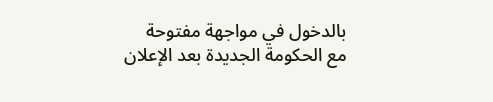بالدخول في مواجهة مفتوحة مع الحكومة الجديدة بعد الإعلان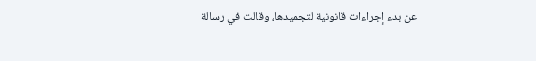عن بدء إجراءات قانونية لتجميدها، وقالت في رسالة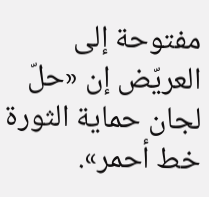مفتوحة إلى العريّض إن «حلّ لجان حماية الثورة خط أحمر».